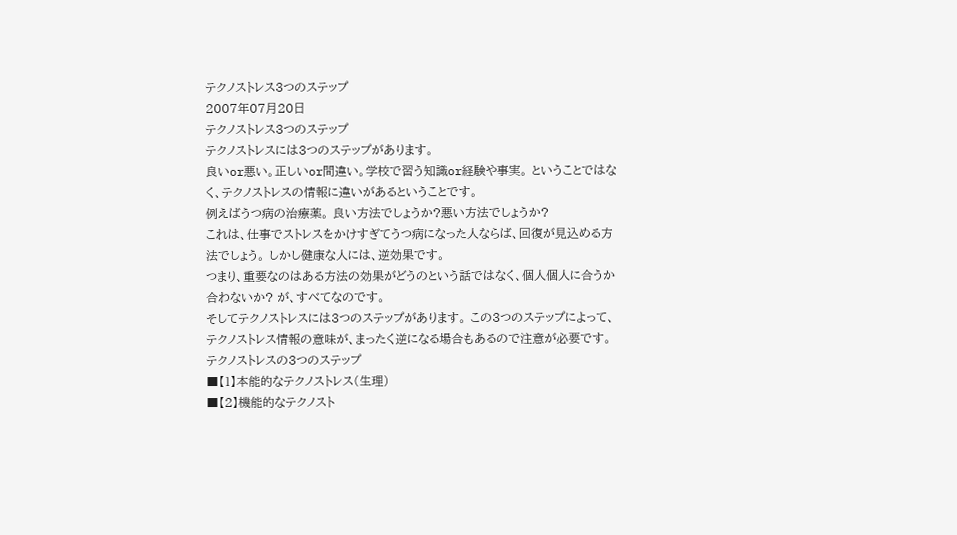テクノストレス3つのステップ
2007年07月20日
テクノストレス3つのステップ
テクノストレスには3つのステップがあります。
良いor悪い。正しいor間違い。学校で習う知識or経験や事実。 ということではなく、テクノストレスの情報に違いがあるということです。
例えばうつ病の治療薬。 良い方法でしょうか?悪い方法でしょうか?
これは、仕事でストレスをかけすぎてうつ病になった人ならば、回復が見込める方法でしょう。 しかし健康な人には、逆効果です。
つまり、重要なのはある方法の効果がどうのという話ではなく、個人個人に合うか合わないか? が、すべてなのです。
そしてテクノストレスには3つのステップがあります。 この3つのステップによって、テクノストレス情報の意味が、まったく逆になる場合もあるので注意が必要です。
テクノストレスの3つのステップ
■【1】本能的なテクノストレス(生理)
■【2】機能的なテクノスト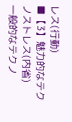レス(行動)
■【3】魅力的なテクノストレス(内省)
一般的なテクノ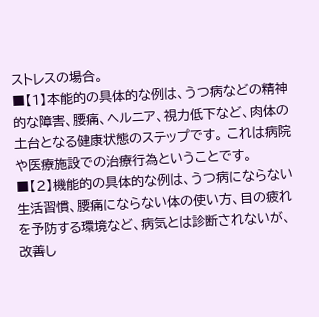ストレスの場合。
■【1】本能的の具体的な例は、うつ病などの精神的な障害、腰痛、ヘルニア、視力低下など、肉体の土台となる健康状態のステップです。 これは病院や医療施設での治療行為ということです。
■【2】機能的の具体的な例は、うつ病にならない生活習慣、腰痛にならない体の使い方、目の疲れを予防する環境など、病気とは診断されないが、改善し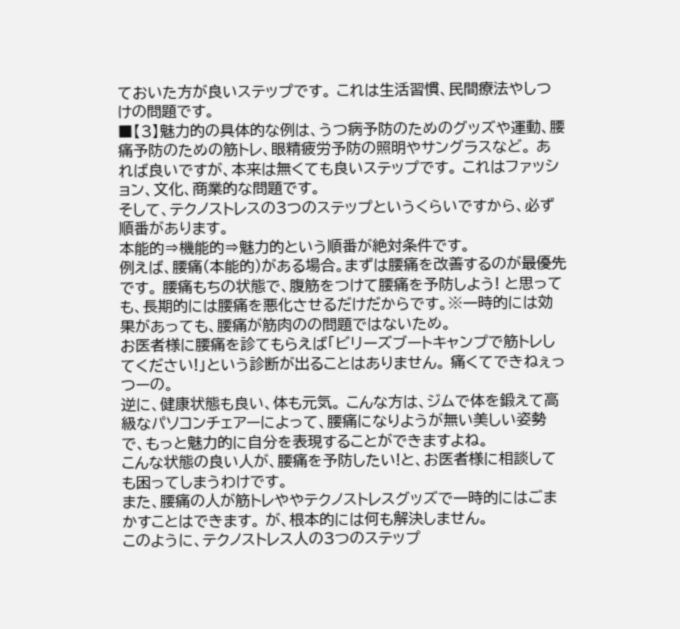ておいた方が良いステップです。 これは生活習慣、民間療法やしつけの問題です。
■【3】魅力的の具体的な例は、うつ病予防のためのグッズや運動、腰痛予防のための筋トレ、眼精疲労予防の照明やサングラスなど。 あれば良いですが、本来は無くても良いステップです。 これはファッション、文化、商業的な問題です。
そして、テクノストレスの3つのステップというくらいですから、必ず順番があります。
本能的⇒機能的⇒魅力的という順番が絶対条件です。
例えば、腰痛(本能的)がある場合。まずは腰痛を改善するのが最優先です。 腰痛もちの状態で、腹筋をつけて腰痛を予防しよう! と思っても、長期的には腰痛を悪化させるだけだからです。※一時的には効果があっても、腰痛が筋肉のの問題ではないため。
お医者様に腰痛を診てもらえば「ビリーズブートキャンプで筋トレしてください!」という診断が出ることはありません。 痛くてできねぇっつーの。
逆に、健康状態も良い、体も元気。 こんな方は、ジムで体を鍛えて高級なパソコンチェアーによって、腰痛になりようが無い美しい姿勢で、もっと魅力的に自分を表現することができますよね。
こんな状態の良い人が、腰痛を予防したい!と、お医者様に相談しても困ってしまうわけです。
また、腰痛の人が筋トレややテクノストレスグッズで一時的にはごまかすことはできます。 が、根本的には何も解決しません。
このように、テクノストレス人の3つのステップ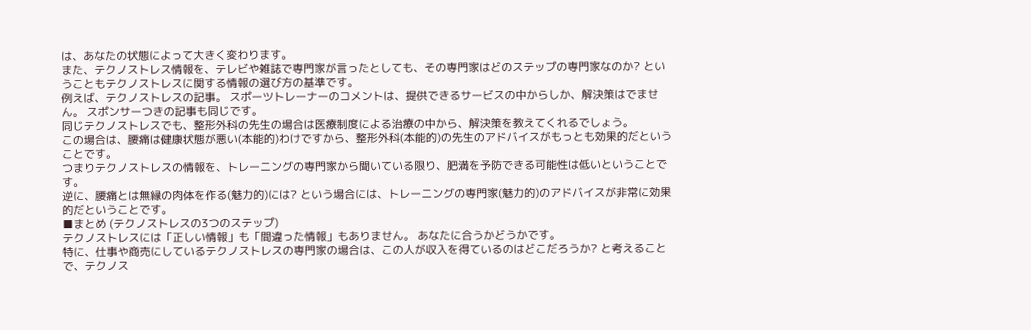は、あなたの状態によって大きく変わります。
また、テクノストレス情報を、テレビや雑誌で専門家が言ったとしても、その専門家はどのステップの専門家なのか? ということもテクノストレスに関する情報の選び方の基準です。
例えば、テクノストレスの記事。 スポーツトレーナーのコメントは、提供できるサービスの中からしか、解決策はでません。 スポンサーつきの記事も同じです。
同じテクノストレスでも、整形外科の先生の場合は医療制度による治療の中から、解決策を教えてくれるでしょう。
この場合は、腰痛は健康状態が悪い(本能的)わけですから、整形外科(本能的)の先生のアドバイスがもっとも効果的だということです。
つまりテクノストレスの情報を、トレーニングの専門家から聞いている限り、肥満を予防できる可能性は低いということです。
逆に、腰痛とは無縁の肉体を作る(魅力的)には? という場合には、トレーニングの専門家(魅力的)のアドバイスが非常に効果的だということです。
■まとめ (テクノストレスの3つのステップ)
テクノストレスには「正しい情報」も「間違った情報」もありません。 あなたに合うかどうかです。
特に、仕事や商売にしているテクノストレスの専門家の場合は、この人が収入を得ているのはどこだろうか? と考えることで、テクノス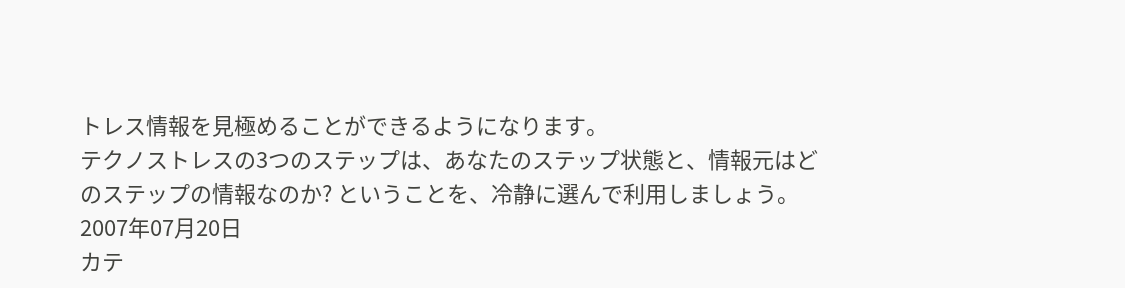トレス情報を見極めることができるようになります。
テクノストレスの3つのステップは、あなたのステップ状態と、情報元はどのステップの情報なのか? ということを、冷静に選んで利用しましょう。
2007年07月20日
カテ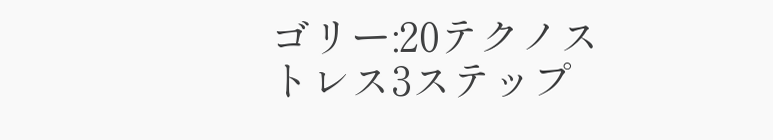ゴリー:20テクノストレス3ステップ